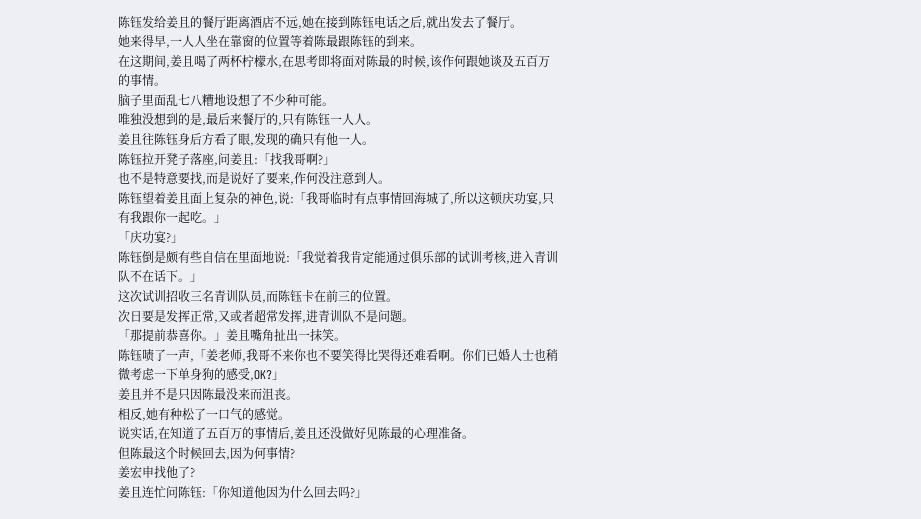陈钰发给姜且的餐厅距离酒店不远,她在接到陈钰电话之后,就出发去了餐厅。
她来得早,一人人坐在靠窗的位置等着陈最跟陈钰的到来。
在这期间,姜且喝了两杯柠檬水,在思考即将面对陈最的时候,该作何跟她谈及五百万的事情。
脑子里面乱七八糟地设想了不少种可能。
唯独没想到的是,最后来餐厅的,只有陈钰一人人。
姜且往陈钰身后方看了眼,发现的确只有他一人。
陈钰拉开凳子落座,问姜且:「找我哥啊?」
也不是特意要找,而是说好了要来,作何没注意到人。
陈钰望着姜且面上复杂的神色,说:「我哥临时有点事情回海城了,所以这顿庆功宴,只有我跟你一起吃。」
「庆功宴?」
陈钰倒是颇有些自信在里面地说:「我觉着我肯定能通过俱乐部的试训考核,进入青训队不在话下。」
这次试训招收三名青训队员,而陈钰卡在前三的位置。
次日要是发挥正常,又或者超常发挥,进青训队不是问题。
「那提前恭喜你。」姜且嘴角扯出一抹笑。
陈钰啧了一声,「姜老师,我哥不来你也不要笑得比哭得还难看啊。你们已婚人士也稍微考虑一下单身狗的感受,OK?」
姜且并不是只因陈最没来而沮丧。
相反,她有种松了一口气的感觉。
说实话,在知道了五百万的事情后,姜且还没做好见陈最的心理准备。
但陈最这个时候回去,因为何事情?
姜宏申找他了?
姜且连忙问陈钰:「你知道他因为什么回去吗?」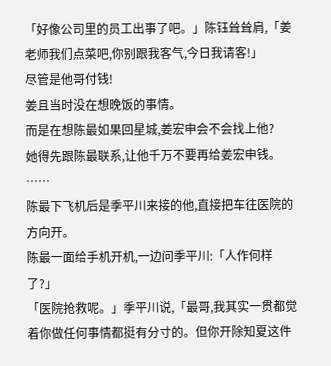「好像公司里的员工出事了吧。」陈钰耸耸肩,「姜老师我们点菜吧,你别跟我客气,今日我请客!」
尽管是他哥付钱!
姜且当时没在想晚饭的事情。
而是在想陈最如果回星城,姜宏申会不会找上他?
她得先跟陈最联系,让他千万不要再给姜宏申钱。
……
陈最下飞机后是季平川来接的他,直接把车往医院的方向开。
陈最一面给手机开机,一边问季平川:「人作何样了?」
「医院抢救呢。」季平川说,「最哥,我其实一贯都觉着你做任何事情都挺有分寸的。但你开除知夏这件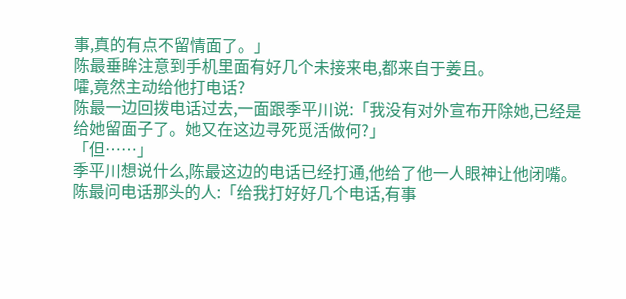事,真的有点不留情面了。」
陈最垂眸注意到手机里面有好几个未接来电,都来自于姜且。
嚯,竟然主动给他打电话?
陈最一边回拨电话过去,一面跟季平川说:「我没有对外宣布开除她,已经是给她留面子了。她又在这边寻死觅活做何?」
「但……」
季平川想说什么,陈最这边的电话已经打通,他给了他一人眼神让他闭嘴。
陈最问电话那头的人:「给我打好好几个电话,有事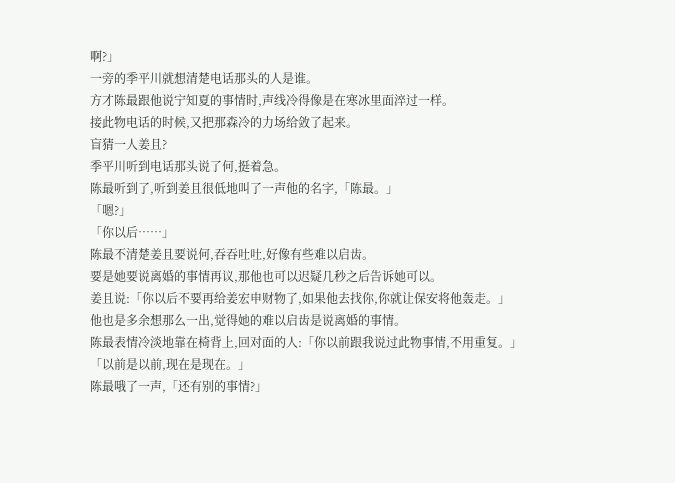啊?」
一旁的季平川就想清楚电话那头的人是谁。
方才陈最跟他说宁知夏的事情时,声线冷得像是在寒冰里面淬过一样。
接此物电话的时候,又把那森冷的力场给敛了起来。
盲猜一人姜且?
季平川听到电话那头说了何,挺着急。
陈最听到了,听到姜且很低地叫了一声他的名字,「陈最。」
「嗯?」
「你以后……」
陈最不清楚姜且要说何,吞吞吐吐,好像有些难以启齿。
要是她要说离婚的事情再议,那他也可以迟疑几秒之后告诉她可以。
姜且说:「你以后不要再给姜宏申财物了,如果他去找你,你就让保安将他轰走。」
他也是多余想那么一出,觉得她的难以启齿是说离婚的事情。
陈最表情冷淡地靠在椅背上,回对面的人:「你以前跟我说过此物事情,不用重复。」
「以前是以前,现在是现在。」
陈最哦了一声,「还有别的事情?」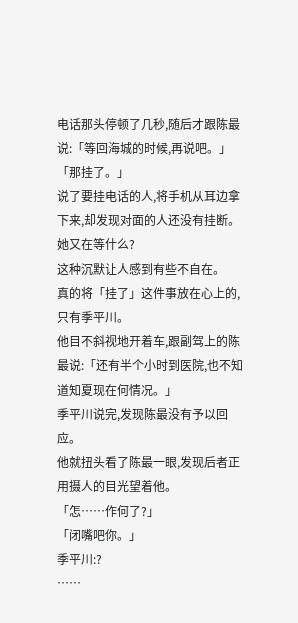电话那头停顿了几秒,随后才跟陈最说:「等回海城的时候,再说吧。」
「那挂了。」
说了要挂电话的人,将手机从耳边拿下来,却发现对面的人还没有挂断。
她又在等什么?
这种沉默让人感到有些不自在。
真的将「挂了」这件事放在心上的,只有季平川。
他目不斜视地开着车,跟副驾上的陈最说:「还有半个小时到医院,也不知道知夏现在何情况。」
季平川说完,发现陈最没有予以回应。
他就扭头看了陈最一眼,发现后者正用摄人的目光望着他。
「怎……作何了?」
「闭嘴吧你。」
季平川:?
……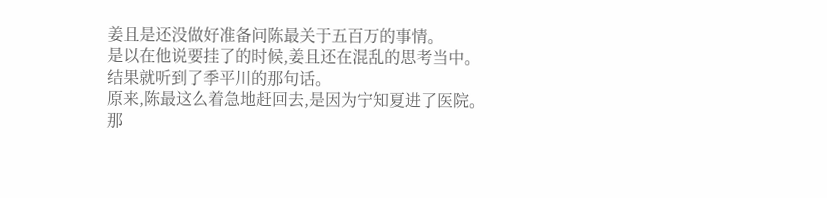姜且是还没做好准备问陈最关于五百万的事情。
是以在他说要挂了的时候,姜且还在混乱的思考当中。
结果就听到了季平川的那句话。
原来,陈最这么着急地赶回去,是因为宁知夏进了医院。
那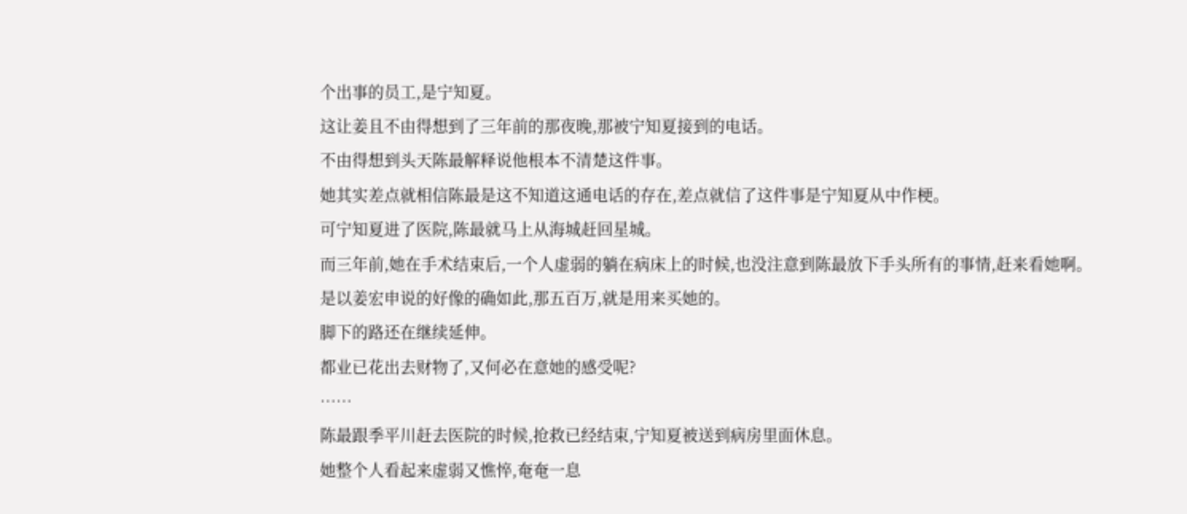个出事的员工,是宁知夏。
这让姜且不由得想到了三年前的那夜晚,那被宁知夏接到的电话。
不由得想到头天陈最解释说他根本不清楚这件事。
她其实差点就相信陈最是这不知道这通电话的存在,差点就信了这件事是宁知夏从中作梗。
可宁知夏进了医院,陈最就马上从海城赶回星城。
而三年前,她在手术结束后,一个人虚弱的躺在病床上的时候,也没注意到陈最放下手头所有的事情,赶来看她啊。
是以姜宏申说的好像的确如此,那五百万,就是用来买她的。
脚下的路还在继续延伸。
都业已花出去财物了,又何必在意她的感受呢?
……
陈最跟季平川赶去医院的时候,抢救已经结束,宁知夏被送到病房里面休息。
她整个人看起来虚弱又憔悴,奄奄一息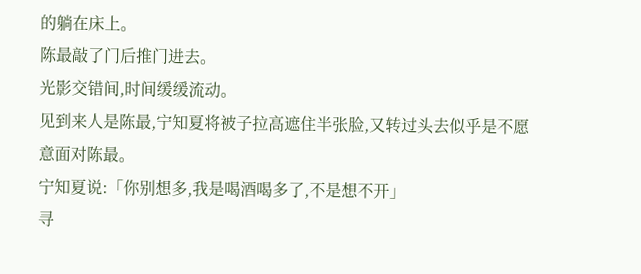的躺在床上。
陈最敲了门后推门进去。
光影交错间,时间缓缓流动。
见到来人是陈最,宁知夏将被子拉高遮住半张脸,又转过头去似乎是不愿意面对陈最。
宁知夏说:「你别想多,我是喝酒喝多了,不是想不开」
寻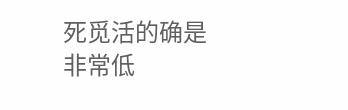死觅活的确是非常低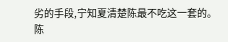劣的手段,宁知夏清楚陈最不吃这一套的。
陈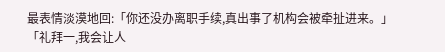最表情淡漠地回:「你还没办离职手续,真出事了机构会被牵扯进来。」
「礼拜一,我会让人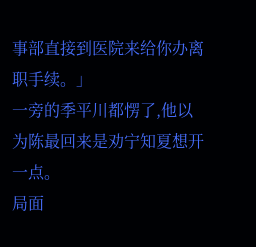事部直接到医院来给你办离职手续。」
一旁的季平川都愣了,他以为陈最回来是劝宁知夏想开一点。
局面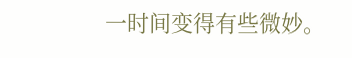一时间变得有些微妙。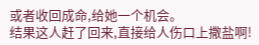或者收回成命,给她一个机会。
结果这人赶了回来,直接给人伤口上撒盐啊!